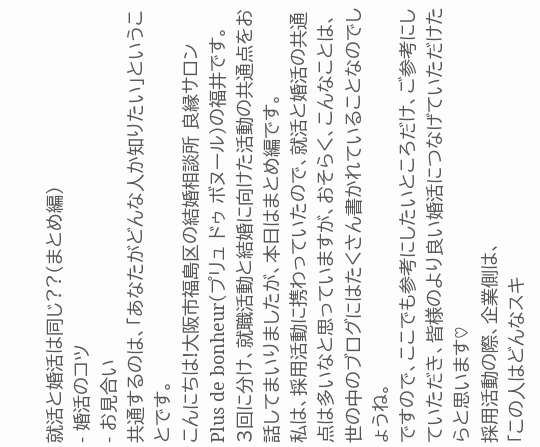就活と婚活は同じ??(まとめ編)
- 婚活のコツ
- お見合い
共通するのは、「あなたがどんな人か知りたい」ということです。
こんにちは!大阪市福島区の結婚相談所 良縁サロン Plus de bonheur(プリュ ドゥ ボヌール)の福井です。
3回に分け、就職活動と結婚に向けた活動の共通点をお話してまいりましたが、本日はまとめ編です。
私は、採用活動に携わっていたので、就活と婚活の共通点は多いなと思っていますが、おそらく、こんなことは、世の中のブログにはたくさん書かれていることなのでしょうね。
ですので、ここでも参考にしたいところだけ、ご参考にしていただき、皆様のより良い婚活につなげていただけたらと思います♡
採用活動の際、企業側は、
「この人はどんなスキ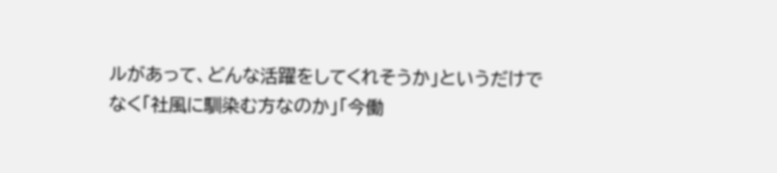ルがあって、どんな活躍をしてくれそうか」というだけでなく「社風に馴染む方なのか」「今働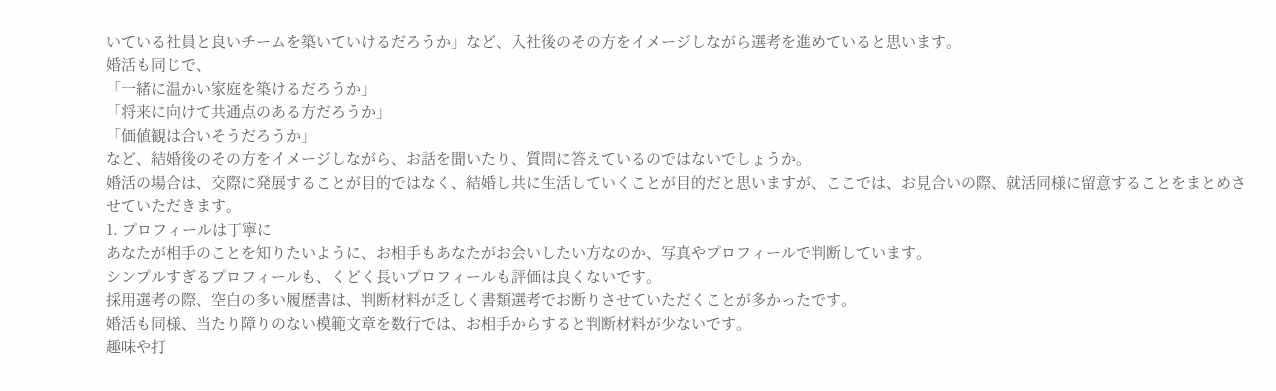いている社員と良いチームを築いていけるだろうか」など、入社後のその方をイメージしながら選考を進めていると思います。
婚活も同じで、
「一緒に温かい家庭を築けるだろうか」
「将来に向けて共通点のある方だろうか」
「価値観は合いそうだろうか」
など、結婚後のその方をイメージしながら、お話を聞いたり、質問に答えているのではないでしょうか。
婚活の場合は、交際に発展することが目的ではなく、結婚し共に生活していくことが目的だと思いますが、ここでは、お見合いの際、就活同様に留意することをまとめさせていただきます。
1. プロフィールは丁寧に
あなたが相手のことを知りたいように、お相手もあなたがお会いしたい方なのか、写真やプロフィールで判断しています。
シンプルすぎるプロフィールも、くどく長いプロフィールも評価は良くないです。
採用選考の際、空白の多い履歴書は、判断材料が乏しく書類選考でお断りさせていただくことが多かったです。
婚活も同様、当たり障りのない模範文章を数行では、お相手からすると判断材料が少ないです。
趣味や打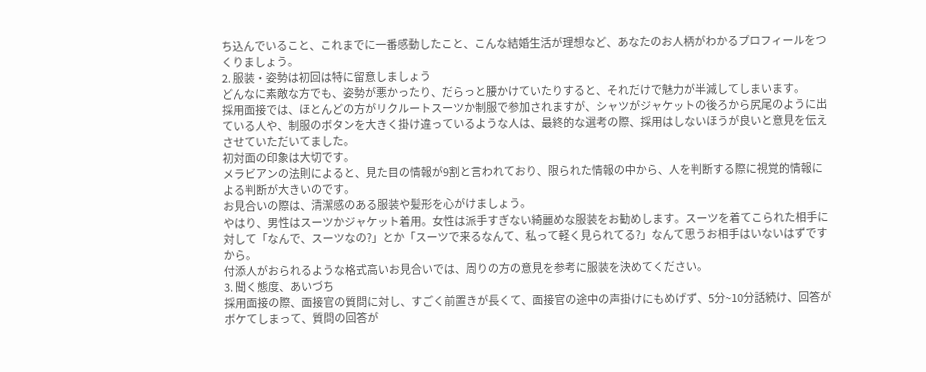ち込んでいること、これまでに一番感動したこと、こんな結婚生活が理想など、あなたのお人柄がわかるプロフィールをつくりましょう。
2. 服装・姿勢は初回は特に留意しましょう
どんなに素敵な方でも、姿勢が悪かったり、だらっと腰かけていたりすると、それだけで魅力が半減してしまいます。
採用面接では、ほとんどの方がリクルートスーツか制服で参加されますが、シャツがジャケットの後ろから尻尾のように出ている人や、制服のボタンを大きく掛け違っているような人は、最終的な選考の際、採用はしないほうが良いと意見を伝えさせていただいてました。
初対面の印象は大切です。
メラビアンの法則によると、見た目の情報が9割と言われており、限られた情報の中から、人を判断する際に視覚的情報による判断が大きいのです。
お見合いの際は、清潔感のある服装や髪形を心がけましょう。
やはり、男性はスーツかジャケット着用。女性は派手すぎない綺麗めな服装をお勧めします。スーツを着てこられた相手に対して「なんで、スーツなの?」とか「スーツで来るなんて、私って軽く見られてる?」なんて思うお相手はいないはずですから。
付添人がおられるような格式高いお見合いでは、周りの方の意見を参考に服装を決めてください。
3. 聞く態度、あいづち
採用面接の際、面接官の質問に対し、すごく前置きが長くて、面接官の途中の声掛けにもめげず、5分~10分話続け、回答がボケてしまって、質問の回答が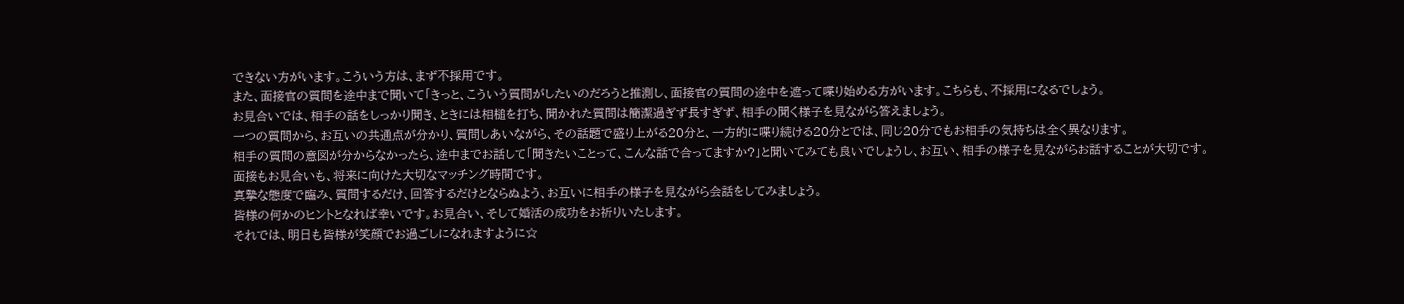できない方がいます。こういう方は、まず不採用です。
また、面接官の質問を途中まで聞いて「きっと、こういう質問がしたいのだろうと推測し、面接官の質問の途中を遮って喋り始める方がいます。こちらも、不採用になるでしょう。
お見合いでは、相手の話をしっかり聞き、ときには相槌を打ち、聞かれた質問は簡潔過ぎず長すぎず、相手の聞く様子を見ながら答えましょう。
一つの質問から、お互いの共通点が分かり、質問しあいながら、その話題で盛り上がる20分と、一方的に喋り続ける20分とでは、同じ20分でもお相手の気持ちは全く異なります。
相手の質問の意図が分からなかったら、途中までお話して「聞きたいことって、こんな話で合ってますか?」と聞いてみても良いでしょうし、お互い、相手の様子を見ながらお話することが大切です。
面接もお見合いも、将来に向けた大切なマッチング時間です。
真摯な態度で臨み、質問するだけ、回答するだけとならぬよう、お互いに相手の様子を見ながら会話をしてみましょう。
皆様の何かのヒントとなれば幸いです。お見合い、そして婚活の成功をお祈りいたします。
それでは、明日も皆様が笑顔でお過ごしになれますように☆